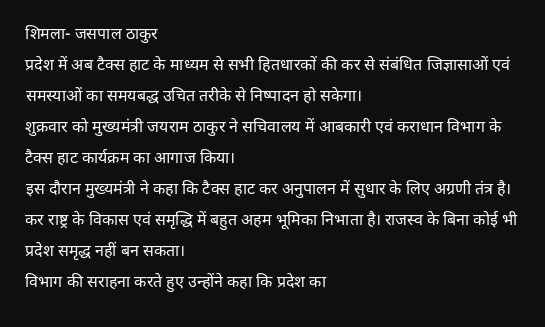शिमला- जसपाल ठाकुर
प्रदेश में अब टैक्स हाट के माध्यम से सभी हितधारकों की कर से संबंधित जिज्ञासाओं एवं समस्याओं का समयबद्ध उचित तरीके से निष्पादन हो सकेगा।
शुक्रवार को मुख्यमंत्री जयराम ठाकुर ने सचिवालय में आबकारी एवं कराधान विभाग के टैक्स हाट कार्यक्रम का आगाज किया।
इस दौरान मुख्यमंत्री ने कहा कि टैक्स हाट कर अनुपालन में सुधार के लिए अग्रणी तंत्र है। कर राष्ट्र के विकास एवं समृद्धि में बहुत अहम भूमिका निभाता है। राजस्व के बिना कोई भी प्रदेश समृद्ध नहीं बन सकता।
विभाग की सराहना करते हुए उन्होंने कहा कि प्रदेश का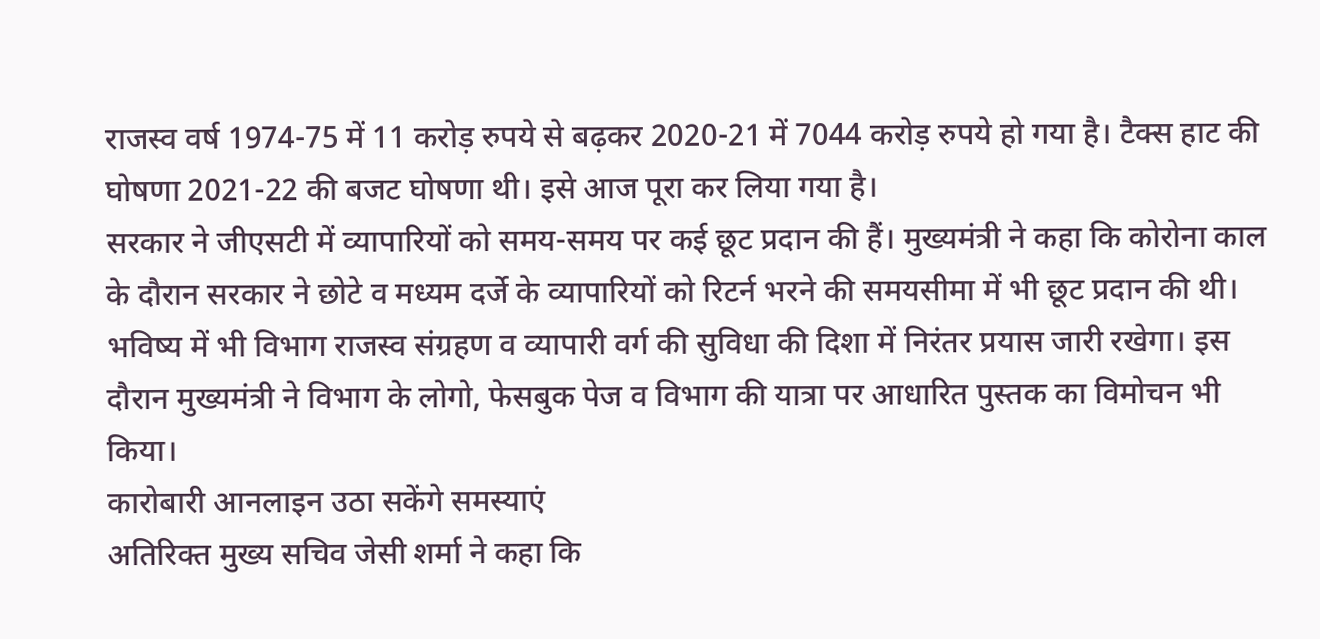राजस्व वर्ष 1974-75 में 11 करोड़ रुपये से बढ़कर 2020-21 में 7044 करोड़ रुपये हो गया है। टैक्स हाट की घोषणा 2021-22 की बजट घोषणा थी। इसे आज पूरा कर लिया गया है।
सरकार ने जीएसटी में व्यापारियों को समय-समय पर कई छूट प्रदान की हैं। मुख्यमंत्री ने कहा कि कोरोना काल के दौरान सरकार ने छोटे व मध्यम दर्जे के व्यापारियों को रिटर्न भरने की समयसीमा में भी छूट प्रदान की थी।
भविष्य में भी विभाग राजस्व संग्रहण व व्यापारी वर्ग की सुविधा की दिशा में निरंतर प्रयास जारी रखेगा। इस दौरान मुख्यमंत्री ने विभाग के लोगो, फेसबुक पेज व विभाग की यात्रा पर आधारित पुस्तक का विमोचन भी किया।
कारोबारी आनलाइन उठा सकेंगे समस्याएं
अतिरिक्त मुख्य सचिव जेसी शर्मा ने कहा कि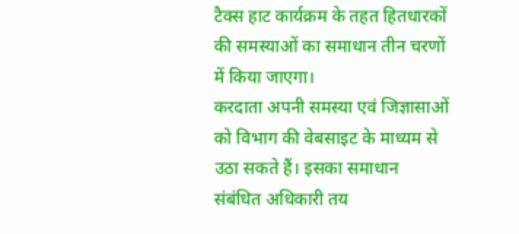टैक्स हाट कार्यक्रम के तहत हितधारकों की समस्याओं का समाधान तीन चरणों में किया जाएगा।
करदाता अपनी समस्या एवं जिज्ञासाओं को विभाग की वेबसाइट के माध्यम से उठा सकते हैं। इसका समाधान संबंधित अधिकारी तय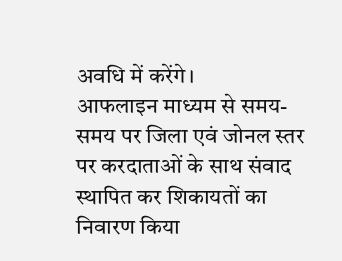अवधि में करेंगे।
आफलाइन माध्यम से समय-समय पर जिला एवं जोनल स्तर पर करदाताओं के साथ संवाद स्थापित कर शिकायतों का निवारण किया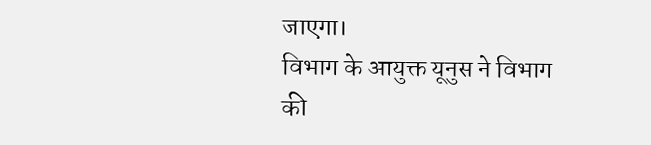जाएगा।
विभाग के आयुक्त यूनुस ने विभाग की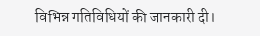विभिन्न गतिविधियों की जानकारी दी।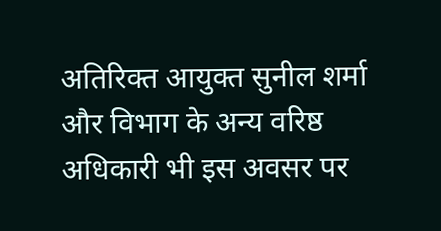अतिरिक्त आयुक्त सुनील शर्मा और विभाग के अन्य वरिष्ठ अधिकारी भी इस अवसर पर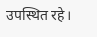उपस्थित रहे।